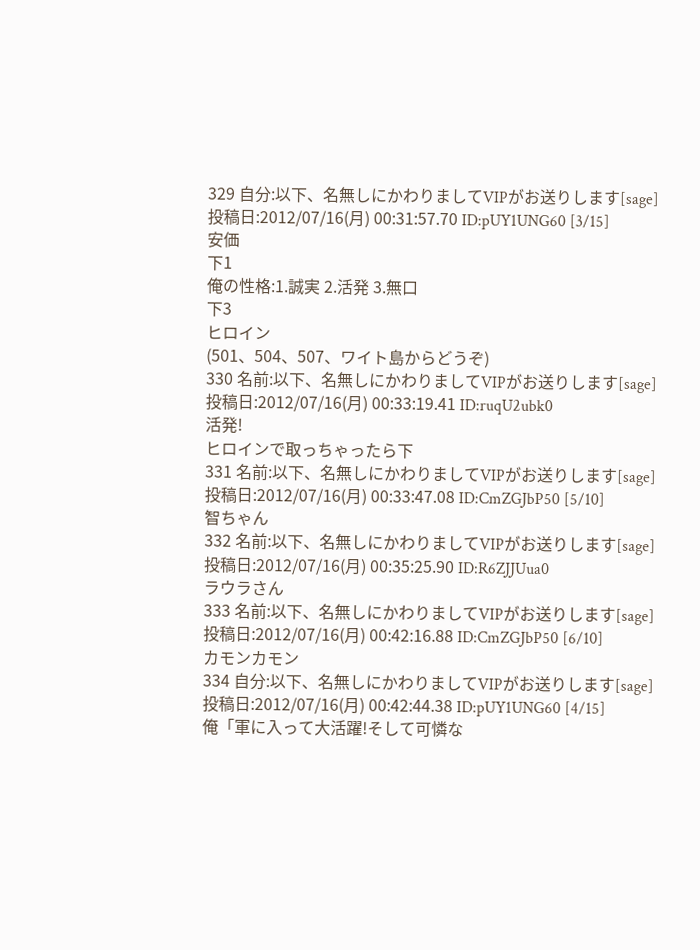329 自分:以下、名無しにかわりましてVIPがお送りします[sage] 投稿日:2012/07/16(月) 00:31:57.70 ID:pUY1UNG60 [3/15]
安価
下1
俺の性格:1.誠実 2.活発 3.無口
下3
ヒロイン
(501、504、507、ワイト島からどうぞ)
330 名前:以下、名無しにかわりましてVIPがお送りします[sage] 投稿日:2012/07/16(月) 00:33:19.41 ID:ruqU2ubk0
活発!
ヒロインで取っちゃったら下
331 名前:以下、名無しにかわりましてVIPがお送りします[sage] 投稿日:2012/07/16(月) 00:33:47.08 ID:CmZGJbP50 [5/10]
智ちゃん
332 名前:以下、名無しにかわりましてVIPがお送りします[sage] 投稿日:2012/07/16(月) 00:35:25.90 ID:R6ZJJUua0
ラウラさん
333 名前:以下、名無しにかわりましてVIPがお送りします[sage] 投稿日:2012/07/16(月) 00:42:16.88 ID:CmZGJbP50 [6/10]
カモンカモン
334 自分:以下、名無しにかわりましてVIPがお送りします[sage] 投稿日:2012/07/16(月) 00:42:44.38 ID:pUY1UNG60 [4/15]
俺「軍に入って大活躍!そして可憐な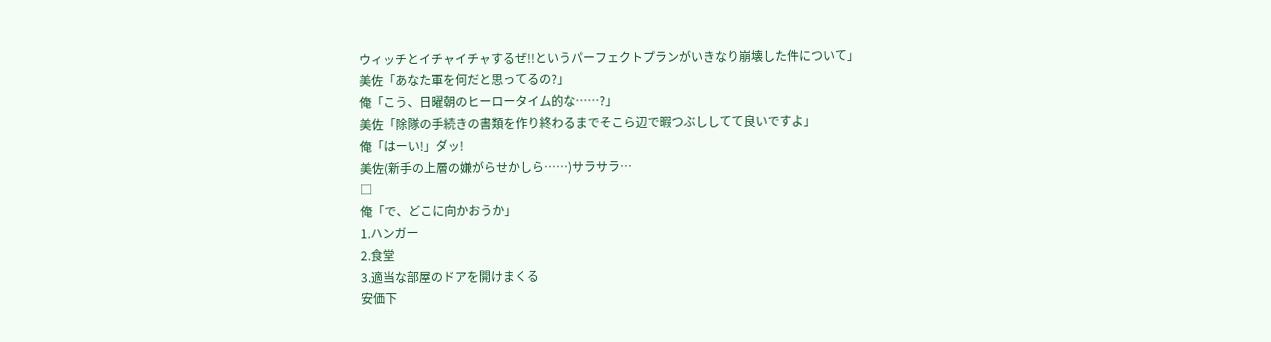ウィッチとイチャイチャするぜ!!というパーフェクトプランがいきなり崩壊した件について」
美佐「あなた軍を何だと思ってるの?」
俺「こう、日曜朝のヒーロータイム的な……?」
美佐「除隊の手続きの書類を作り終わるまでそこら辺で暇つぶししてて良いですよ」
俺「はーい!」ダッ!
美佐(新手の上層の嫌がらせかしら……)サラサラ…
□
俺「で、どこに向かおうか」
1.ハンガー
2.食堂
3.適当な部屋のドアを開けまくる
安価下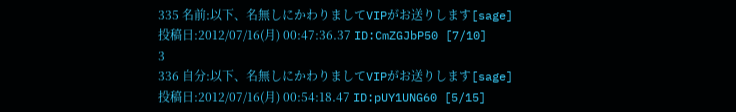335 名前:以下、名無しにかわりましてVIPがお送りします[sage] 投稿日:2012/07/16(月) 00:47:36.37 ID:CmZGJbP50 [7/10]
3
336 自分:以下、名無しにかわりましてVIPがお送りします[sage] 投稿日:2012/07/16(月) 00:54:18.47 ID:pUY1UNG60 [5/15]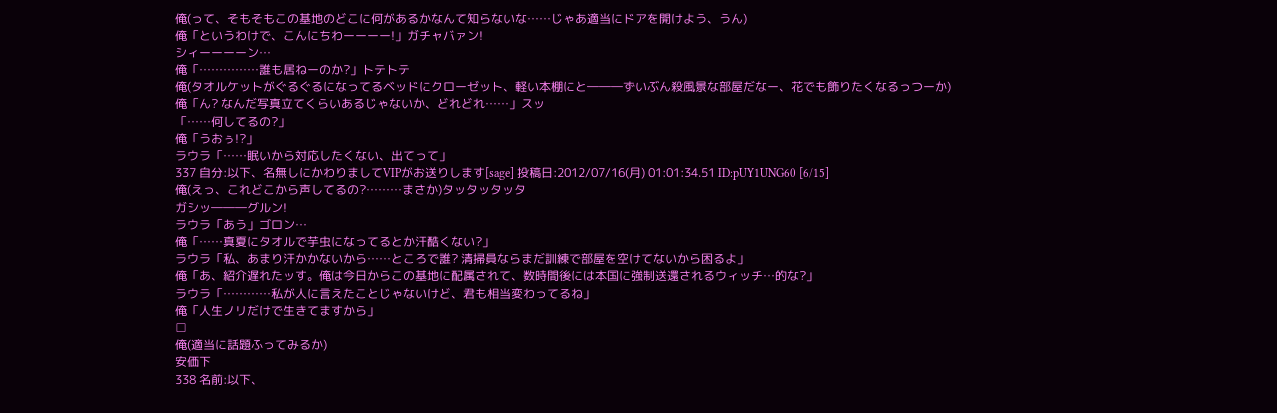俺(って、そもそもこの基地のどこに何があるかなんて知らないな……じゃあ適当にドアを開けよう、うん)
俺「というわけで、こんにちわーーーー!」ガチャバァン!
シィーーーーン…
俺「……………誰も居ねーのか?」トテトテ
俺(タオルケットがぐるぐるになってるベッドにクローゼット、軽い本棚にと―――ずいぶん殺風景な部屋だなー、花でも飾りたくなるっつーか)
俺「ん? なんだ写真立てくらいあるじゃないか、どれどれ……」スッ
「……何してるの?」
俺「うおぅ!?」
ラウラ「……眠いから対応したくない、出てって」
337 自分:以下、名無しにかわりましてVIPがお送りします[sage] 投稿日:2012/07/16(月) 01:01:34.51 ID:pUY1UNG60 [6/15]
俺(えっ、これどこから声してるの?………まさか)タッタッタッタ
ガシッ―――グルン!
ラウラ「あう」ゴロン…
俺「……真夏にタオルで芋虫になってるとか汗酷くない?」
ラウラ「私、あまり汗かかないから……ところで誰? 清掃員ならまだ訓練で部屋を空けてないから困るよ」
俺「あ、紹介遅れたッす。俺は今日からこの基地に配属されて、数時間後には本国に強制送還されるウィッチ…的な?」
ラウラ「…………私が人に言えたことじゃないけど、君も相当変わってるね」
俺「人生ノリだけで生きてますから」
□
俺(適当に話題ふってみるか)
安価下
338 名前:以下、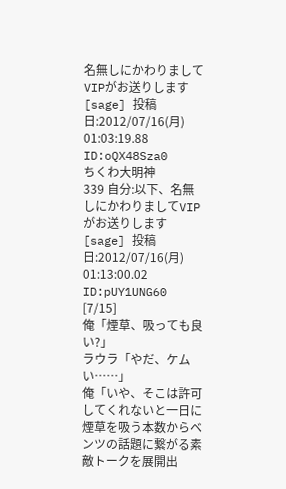名無しにかわりましてVIPがお送りします[sage] 投稿日:2012/07/16(月) 01:03:19.88 ID:oQX48Sza0
ちくわ大明神
339 自分:以下、名無しにかわりましてVIPがお送りします[sage] 投稿日:2012/07/16(月) 01:13:00.02 ID:pUY1UNG60 [7/15]
俺「煙草、吸っても良い?」
ラウラ「やだ、ケムい……」
俺「いや、そこは許可してくれないと一日に煙草を吸う本数からベンツの話題に繋がる素敵トークを展開出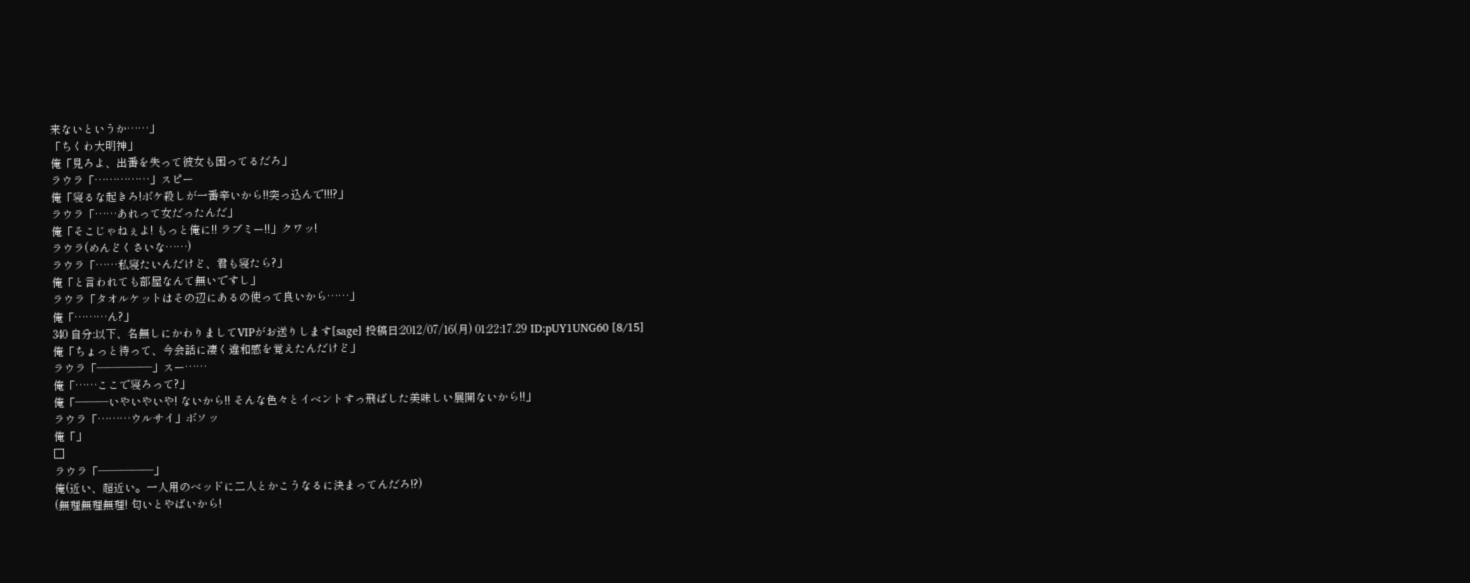来ないというか……」
「ちくわ大明神」
俺「見ろよ、出番を失って彼女も困ってるだろ」
ラウラ「……………」スピー
俺「寝るな起きろ!ボケ殺しが一番辛いから!!突っ込んで!!!?」
ラウラ「……あれって女だったんだ」
俺「そこじゃねぇよ! もっと俺に!! ラブミー!!」クワッ!
ラウラ(めんどくさいな……)
ラウラ「……私寝たいんだけど、君も寝たら?」
俺「と言われても部屋なんて無いですし」
ラウラ「タオルケットはその辺にあるの使って良いから……」
俺「………ん?」
340 自分:以下、名無しにかわりましてVIPがお送りします[sage] 投稿日:2012/07/16(月) 01:22:17.29 ID:pUY1UNG60 [8/15]
俺「ちょっと待って、今会話に凄く違和感を覚えたんだけど」
ラウラ「―――――」スー……
俺「……ここで寝ろって?」
俺「―――いやいやいや! ないから!! そんな色々とイベントすっ飛ばした美味しい展開ないから!!」
ラウラ「………ウルサイ」ボソッ
俺「」
□
ラウラ「―――――」
俺(近い、超近い。一人用のベッドに二人とかこうなるに決まってんだろ!?)
(無理無理無理! 匂いとやばいから!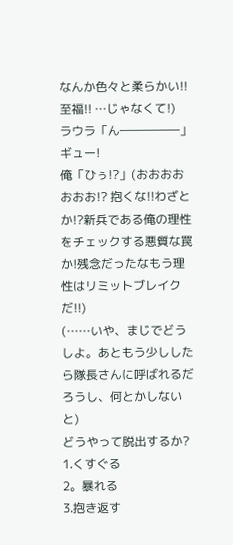なんか色々と柔らかい!! 至福!! …じゃなくて!)
ラウラ「ん―――――」ギュー!
俺「ひぅ!?」(おおおおおおお!? 抱くな!!わざとか!?新兵である俺の理性をチェックする悪質な罠か!残念だったなもう理性はリミットブレイクだ!!)
(……いや、まじでどうしよ。あともう少ししたら隊長さんに呼ばれるだろうし、何とかしないと)
どうやって脱出するか?
1.くすぐる
2。暴れる
3.抱き返す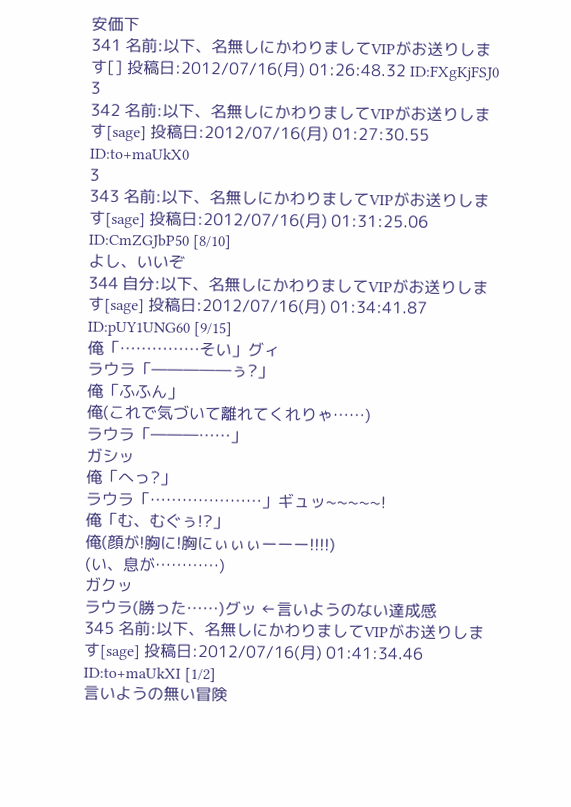安価下
341 名前:以下、名無しにかわりましてVIPがお送りします[] 投稿日:2012/07/16(月) 01:26:48.32 ID:FXgKjFSJ0
3
342 名前:以下、名無しにかわりましてVIPがお送りします[sage] 投稿日:2012/07/16(月) 01:27:30.55 ID:to+maUkX0
3
343 名前:以下、名無しにかわりましてVIPがお送りします[sage] 投稿日:2012/07/16(月) 01:31:25.06 ID:CmZGJbP50 [8/10]
よし、いいぞ
344 自分:以下、名無しにかわりましてVIPがお送りします[sage] 投稿日:2012/07/16(月) 01:34:41.87 ID:pUY1UNG60 [9/15]
俺「……………そい」グィ
ラウラ「―――――ぅ?」
俺「ふふん」
俺(これで気づいて離れてくれりゃ……)
ラウラ「―――……」
ガシッ
俺「へっ?」
ラウラ「…………………」ギュッ~~~~~!
俺「む、むぐぅ!?」
俺(顔が!胸に!胸にぃぃぃーーー!!!!)
(い、息が…………)
ガクッ
ラウラ(勝った……)グッ ←言いようのない達成感
345 名前:以下、名無しにかわりましてVIPがお送りします[sage] 投稿日:2012/07/16(月) 01:41:34.46 ID:to+maUkXI [1/2]
言いようの無い冒険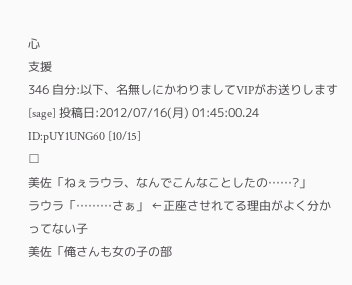心
支援
346 自分:以下、名無しにかわりましてVIPがお送りします[sage] 投稿日:2012/07/16(月) 01:45:00.24 ID:pUY1UNG60 [10/15]
□
美佐「ねぇラウラ、なんでこんなことしたの……?」
ラウラ「………さぁ」 ←正座させれてる理由がよく分かってない子
美佐「俺さんも女の子の部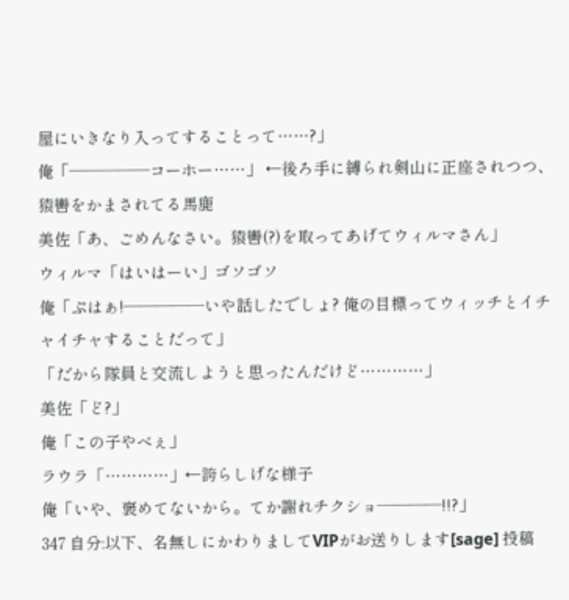屋にいきなり入ってすることって……?」
俺「―――――コーホー……」 ←後ろ手に縛られ剣山に正座されつつ、猿轡をかまされてる馬鹿
美佐「あ、ごめんなさい。猿轡(?)を取ってあげてウィルマさん」
ウィルマ「はいはーい」ゴソゴソ
俺「ぷはぁ!―――――いや話したでしょ? 俺の目標ってウィッチとイチャイチャすることだって」
「だから隊員と交流しようと思ったんだけど…………」
美佐「ど?」
俺「この子やべぇ」
ラウラ「…………」←誇らしげな様子
俺「いや、褒めてないから。てか謝れチクショ――――!!?」
347 自分:以下、名無しにかわりましてVIPがお送りします[sage] 投稿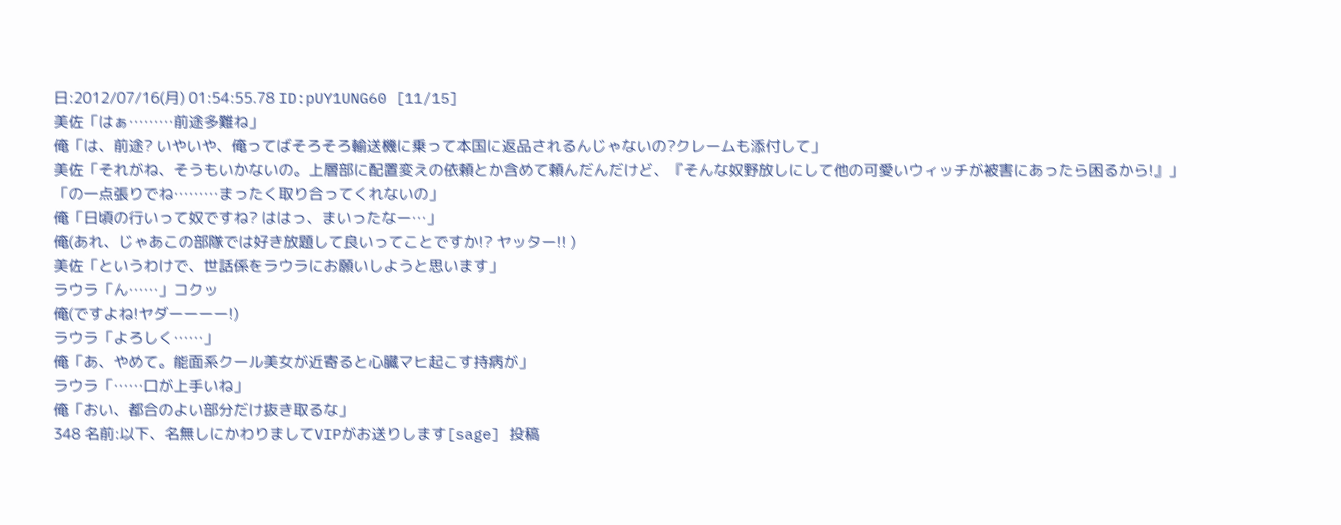日:2012/07/16(月) 01:54:55.78 ID:pUY1UNG60 [11/15]
美佐「はぁ………前途多難ね」
俺「は、前途? いやいや、俺ってばそろそろ輸送機に乗って本国に返品されるんじゃないの?クレームも添付して」
美佐「それがね、そうもいかないの。上層部に配置変えの依頼とか含めて頼んだんだけど、『そんな奴野放しにして他の可愛いウィッチが被害にあったら困るから!』」
「の一点張りでね………まったく取り合ってくれないの」
俺「日頃の行いって奴ですね? ははっ、まいったなー…」
俺(あれ、じゃあこの部隊では好き放題して良いってことですか!? ヤッター!! )
美佐「というわけで、世話係をラウラにお願いしようと思います」
ラウラ「ん……」コクッ
俺(ですよね!ヤダーーーー!)
ラウラ「よろしく……」
俺「あ、やめて。能面系クール美女が近寄ると心臓マヒ起こす持病が」
ラウラ「……口が上手いね」
俺「おい、都合のよい部分だけ抜き取るな」
348 名前:以下、名無しにかわりましてVIPがお送りします[sage] 投稿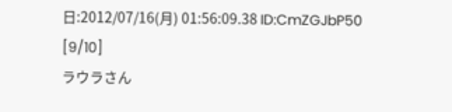日:2012/07/16(月) 01:56:09.38 ID:CmZGJbP50 [9/10]
ラウラさん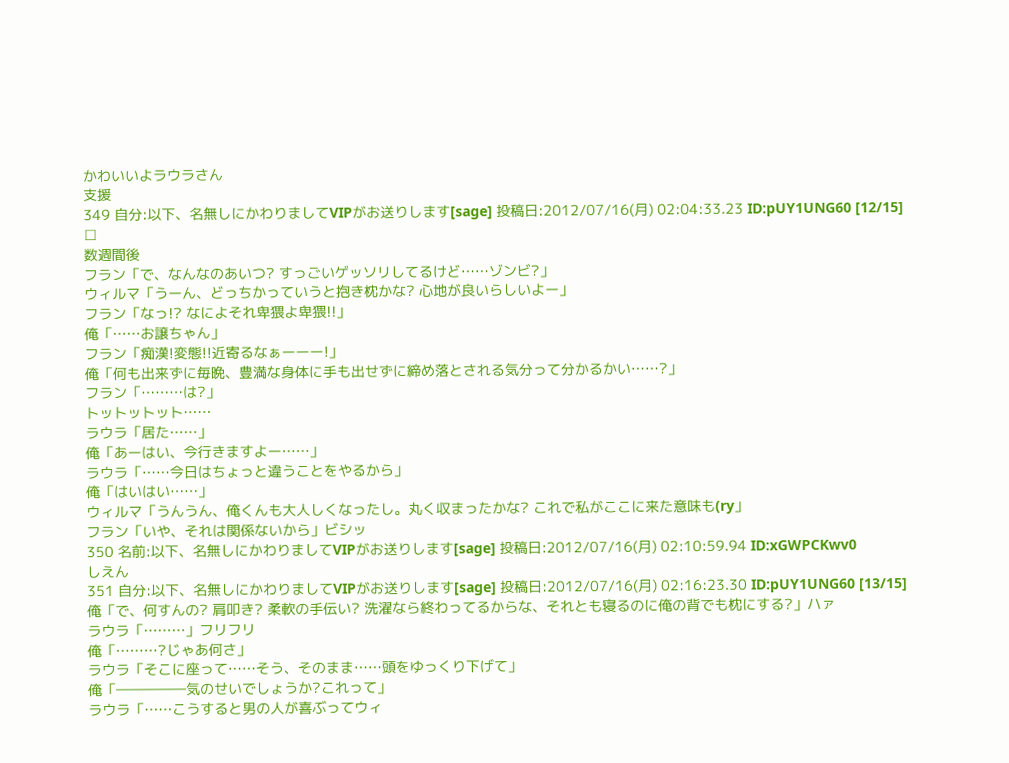かわいいよラウラさん
支援
349 自分:以下、名無しにかわりましてVIPがお送りします[sage] 投稿日:2012/07/16(月) 02:04:33.23 ID:pUY1UNG60 [12/15]
□
数週間後
フラン「で、なんなのあいつ? すっごいゲッソリしてるけど……ゾンビ?」
ウィルマ「うーん、どっちかっていうと抱き枕かな? 心地が良いらしいよー」
フラン「なっ!? なによそれ卑猥よ卑猥!!」
俺「……お譲ちゃん」
フラン「痴漢!変態!!近寄るなぁーーー!」
俺「何も出来ずに毎晩、豊満な身体に手も出せずに締め落とされる気分って分かるかい……?」
フラン「………は?」
トットットット……
ラウラ「居た……」
俺「あーはい、今行きますよー……」
ラウラ「……今日はちょっと違うことをやるから」
俺「はいはい……」
ウィルマ「うんうん、俺くんも大人しくなったし。丸く収まったかな? これで私がここに来た意味も(ry」
フラン「いや、それは関係ないから」ビシッ
350 名前:以下、名無しにかわりましてVIPがお送りします[sage] 投稿日:2012/07/16(月) 02:10:59.94 ID:xGWPCKwv0
しえん
351 自分:以下、名無しにかわりましてVIPがお送りします[sage] 投稿日:2012/07/16(月) 02:16:23.30 ID:pUY1UNG60 [13/15]
俺「で、何すんの? 肩叩き? 柔軟の手伝い? 洗濯なら終わってるからな、それとも寝るのに俺の背でも枕にする?」ハァ
ラウラ「………」フリフリ
俺「………?じゃあ何さ」
ラウラ「そこに座って……そう、そのまま……頭をゆっくり下げて」
俺「―――――気のせいでしょうか?これって」
ラウラ「……こうすると男の人が喜ぶってウィ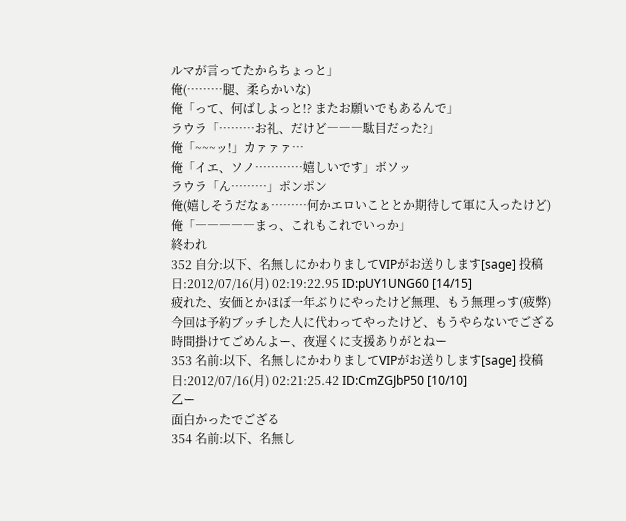ルマが言ってたからちょっと」
俺(………腿、柔らかいな)
俺「って、何ばしよっと!? またお願いでもあるんで」
ラウラ「………お礼、だけど―――駄目だった?」
俺「~~~ッ!」カァァァ…
俺「イエ、ソノ…………嬉しいです」ボソッ
ラウラ「ん………」ポンポン
俺(嬉しそうだなぁ………何かエロいこととか期待して軍に入ったけど)
俺「―――――まっ、これもこれでいっか」
終われ
352 自分:以下、名無しにかわりましてVIPがお送りします[sage] 投稿日:2012/07/16(月) 02:19:22.95 ID:pUY1UNG60 [14/15]
疲れた、安価とかほぼ一年ぶりにやったけど無理、もう無理っす(疲弊)
今回は予約ブッチした人に代わってやったけど、もうやらないでござる
時間掛けてごめんよー、夜遅くに支援ありがとねー
353 名前:以下、名無しにかわりましてVIPがお送りします[sage] 投稿日:2012/07/16(月) 02:21:25.42 ID:CmZGJbP50 [10/10]
乙ー
面白かったでござる
354 名前:以下、名無し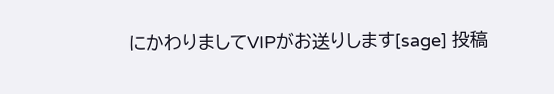にかわりましてVIPがお送りします[sage] 投稿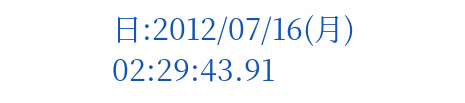日:2012/07/16(月) 02:29:43.91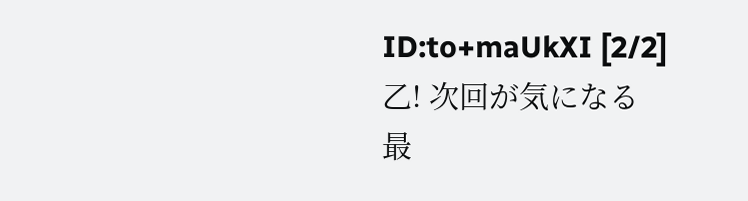ID:to+maUkXI [2/2]
乙! 次回が気になる
最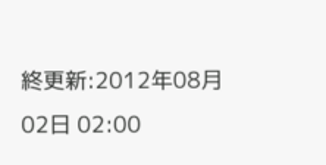終更新:2012年08月02日 02:00